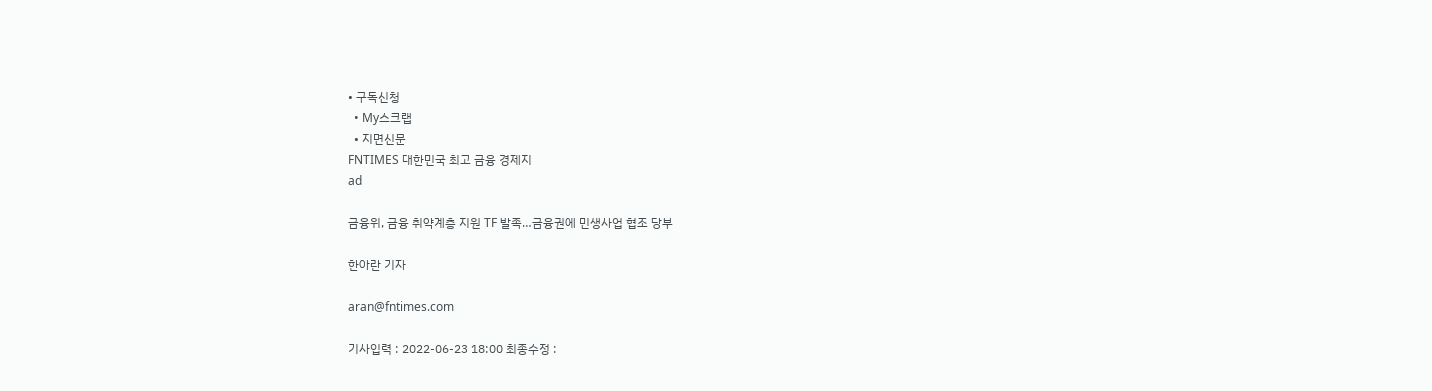• 구독신청
  • My스크랩
  • 지면신문
FNTIMES 대한민국 최고 금융 경제지
ad

금융위, 금융 취약계층 지원 TF 발족…금융권에 민생사업 협조 당부

한아란 기자

aran@fntimes.com

기사입력 : 2022-06-23 18:00 최종수정 :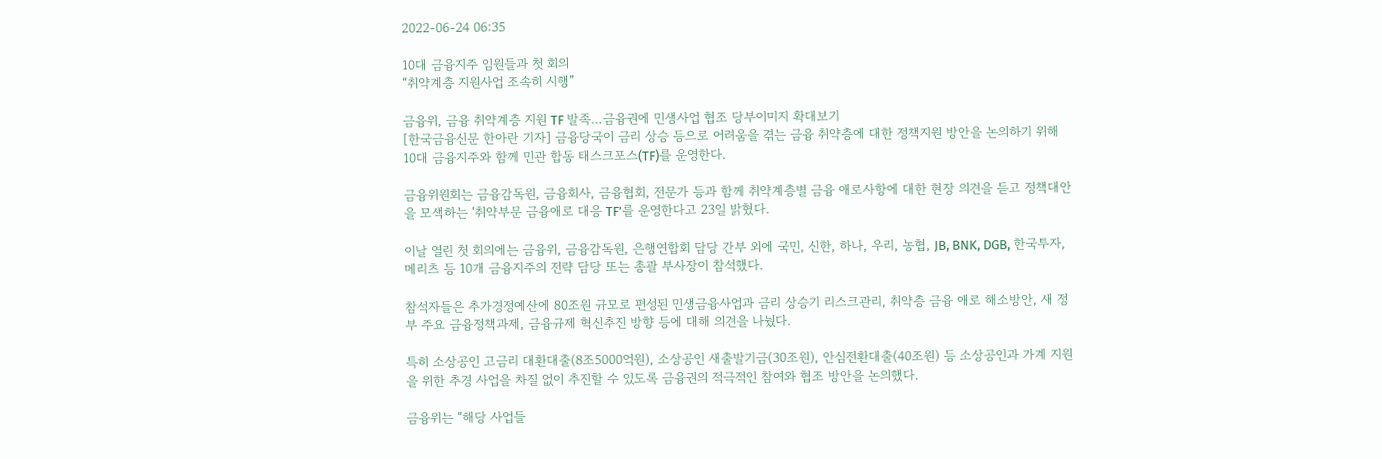2022-06-24 06:35

10대 금융지주 임원들과 첫 회의
“취약계층 지원사업 조속히 시행”

금융위, 금융 취약계층 지원 TF 발족…금융권에 민생사업 협조 당부이미지 확대보기
[한국금융신문 한아란 기자] 금융당국이 금리 상승 등으로 어려움을 겪는 금융 취약층에 대한 정책지원 방안을 논의하기 위해 10대 금융지주와 함께 민관 합동 태스크포스(TF)를 운영한다.

금융위원회는 금융감독원, 금융회사, 금융협회, 전문가 등과 함께 취약계층별 금융 애로사항에 대한 현장 의견을 듣고 정책대안을 모색하는 ‘취약부문 금융애로 대응 TF’를 운영한다고 23일 밝혔다.

이날 열린 첫 회의에는 금융위, 금융감독원, 은행연합회 담당 간부 외에 국민, 신한, 하나, 우리, 농협, JB, BNK, DGB, 한국투자, 메리츠 등 10개 금융지주의 전략 담당 또는 총괄 부사장이 참석했다.

참석자들은 추가경정예산에 80조원 규모로 편성된 민생금융사업과 금리 상승기 리스크관리, 취약층 금융 애로 해소방안, 새 정부 주요 금융정책과제, 금융규제 혁신추진 방향 등에 대해 의견을 나눴다.

특히 소상공인 고금리 대환대출(8조5000억원), 소상공인 새출발기금(30조원), 안심전환대출(40조원) 등 소상공인과 가계 지원을 위한 추경 사업을 차질 없이 추진할 수 있도록 금융권의 적극적인 참여와 협조 방안을 논의했다.

금융위는 “해당 사업들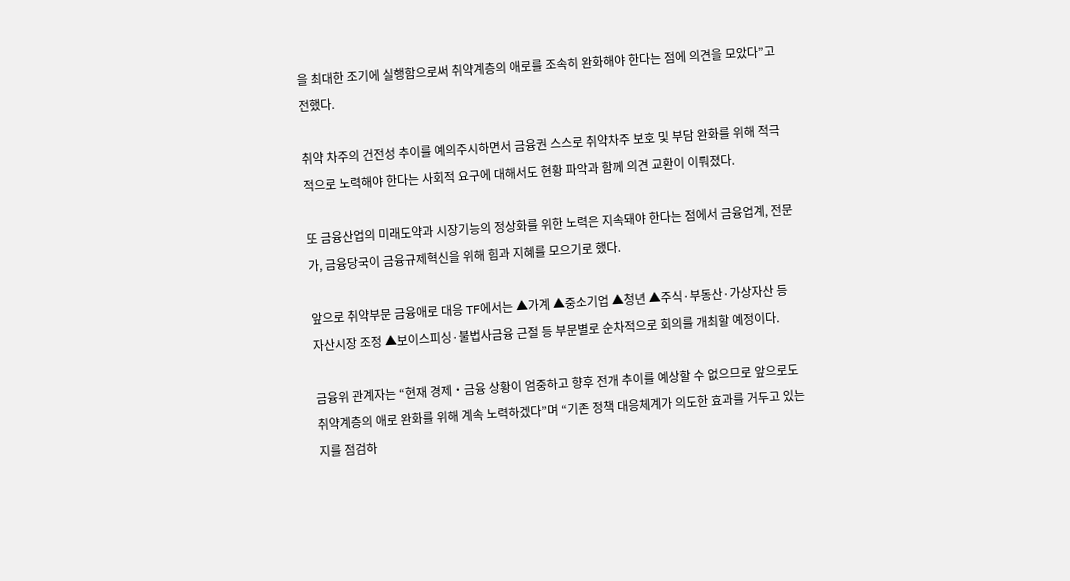을 최대한 조기에 실행함으로써 취약계층의 애로를 조속히 완화해야 한다는 점에 의견을 모았다”고 전했다.

취약 차주의 건전성 추이를 예의주시하면서 금융권 스스로 취약차주 보호 및 부담 완화를 위해 적극적으로 노력해야 한다는 사회적 요구에 대해서도 현황 파악과 함께 의견 교환이 이뤄졌다.

또 금융산업의 미래도약과 시장기능의 정상화를 위한 노력은 지속돼야 한다는 점에서 금융업계, 전문가, 금융당국이 금융규제혁신을 위해 힘과 지혜를 모으기로 했다.

앞으로 취약부문 금융애로 대응 TF에서는 ▲가계 ▲중소기업 ▲청년 ▲주식·부동산·가상자산 등 자산시장 조정 ▲보이스피싱·불법사금융 근절 등 부문별로 순차적으로 회의를 개최할 예정이다.

금융위 관계자는 “현재 경제‧금융 상황이 엄중하고 향후 전개 추이를 예상할 수 없으므로 앞으로도 취약계층의 애로 완화를 위해 계속 노력하겠다”며 “기존 정책 대응체계가 의도한 효과를 거두고 있는지를 점검하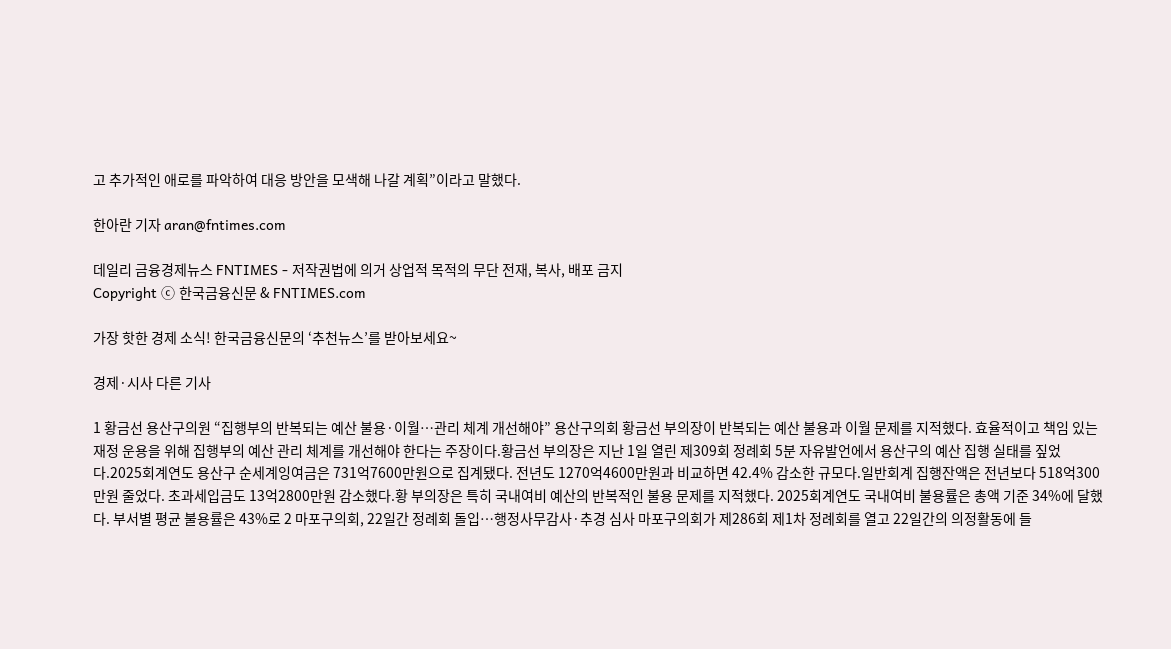고 추가적인 애로를 파악하여 대응 방안을 모색해 나갈 계획”이라고 말했다.

한아란 기자 aran@fntimes.com

데일리 금융경제뉴스 FNTIMES - 저작권법에 의거 상업적 목적의 무단 전재, 복사, 배포 금지
Copyright ⓒ 한국금융신문 & FNTIMES.com

가장 핫한 경제 소식! 한국금융신문의 ‘추천뉴스’를 받아보세요~

경제·시사 다른 기사

1 황금선 용산구의원 “집행부의 반복되는 예산 불용·이월…관리 체계 개선해야” 용산구의회 황금선 부의장이 반복되는 예산 불용과 이월 문제를 지적했다. 효율적이고 책임 있는 재정 운용을 위해 집행부의 예산 관리 체계를 개선해야 한다는 주장이다.황금선 부의장은 지난 1일 열린 제309회 정례회 5분 자유발언에서 용산구의 예산 집행 실태를 짚었다.2025회계연도 용산구 순세계잉여금은 731억7600만원으로 집계됐다. 전년도 1270억4600만원과 비교하면 42.4% 감소한 규모다.일반회계 집행잔액은 전년보다 518억300만원 줄었다. 초과세입금도 13억2800만원 감소했다.황 부의장은 특히 국내여비 예산의 반복적인 불용 문제를 지적했다. 2025회계연도 국내여비 불용률은 총액 기준 34%에 달했다. 부서별 평균 불용률은 43%로 2 마포구의회, 22일간 정례회 돌입…행정사무감사·추경 심사 마포구의회가 제286회 제1차 정례회를 열고 22일간의 의정활동에 들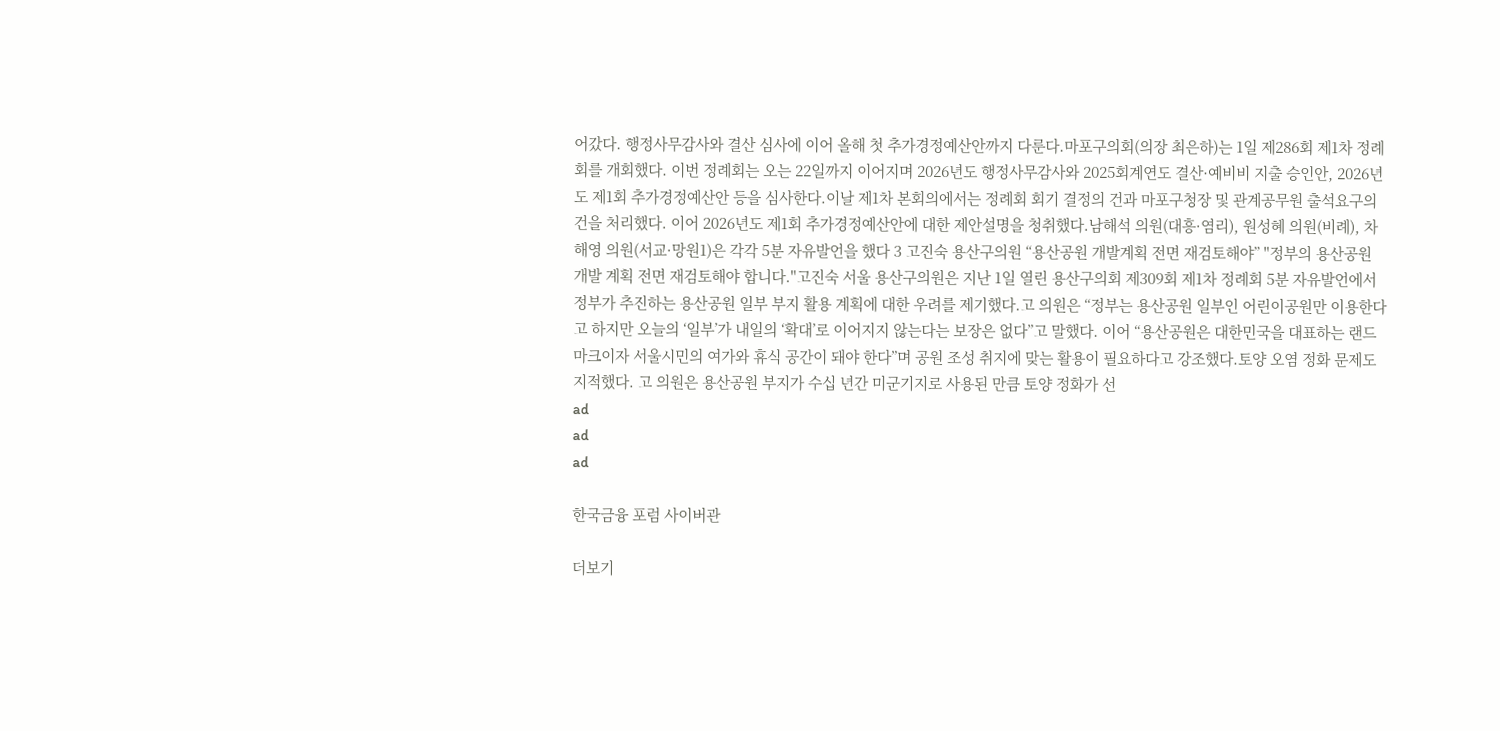어갔다. 행정사무감사와 결산 심사에 이어 올해 첫 추가경정예산안까지 다룬다.마포구의회(의장 최은하)는 1일 제286회 제1차 정례회를 개회했다. 이번 정례회는 오는 22일까지 이어지며 2026년도 행정사무감사와 2025회계연도 결산·예비비 지출 승인안, 2026년도 제1회 추가경정예산안 등을 심사한다.이날 제1차 본회의에서는 정례회 회기 결정의 건과 마포구청장 및 관계공무원 출석요구의 건을 처리했다. 이어 2026년도 제1회 추가경정예산안에 대한 제안설명을 청취했다.남해석 의원(대흥·염리), 원성혜 의원(비례), 차해영 의원(서교·망원1)은 각각 5분 자유발언을 했다 3 고진숙 용산구의원 “용산공원 개발계획 전면 재검토해야” "정부의 용산공원 개발 계획 전면 재검토해야 합니다."고진숙 서울 용산구의원은 지난 1일 열린 용산구의회 제309회 제1차 정례회 5분 자유발언에서 정부가 추진하는 용산공원 일부 부지 활용 계획에 대한 우려를 제기했다.고 의원은 “정부는 용산공원 일부인 어린이공원만 이용한다고 하지만 오늘의 ‘일부’가 내일의 ‘확대’로 이어지지 않는다는 보장은 없다”고 말했다. 이어 “용산공원은 대한민국을 대표하는 랜드마크이자 서울시민의 여가와 휴식 공간이 돼야 한다”며 공원 조성 취지에 맞는 활용이 필요하다고 강조했다.토양 오염 정화 문제도 지적했다. 고 의원은 용산공원 부지가 수십 년간 미군기지로 사용된 만큼 토양 정화가 선
ad
ad
ad

한국금융 포럼 사이버관

더보기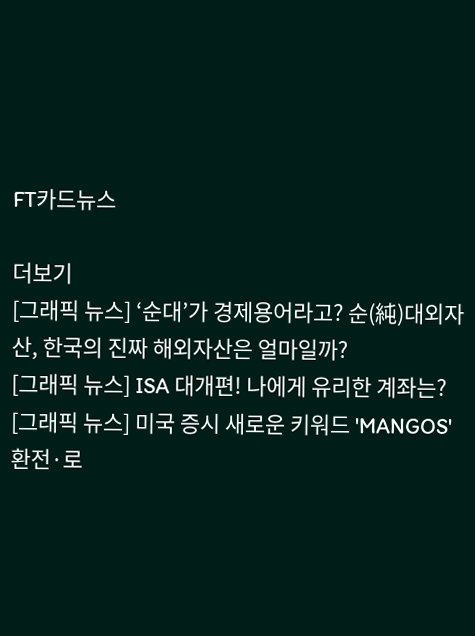FT카드뉴스

더보기
[그래픽 뉴스] ‘순대’가 경제용어라고? 순(純)대외자산, 한국의 진짜 해외자산은 얼마일까?
[그래픽 뉴스] ISA 대개편! 나에게 유리한 계좌는?
[그래픽 뉴스] 미국 증시 새로운 키워드 'MANGOS'
환전·로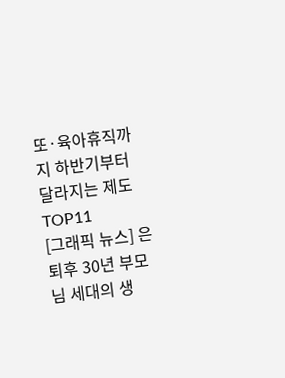또·육아휴직까지 하반기부터 달라지는 제도 TOP11
[그래픽 뉴스] 은퇴후 30년 부모님 세대의 생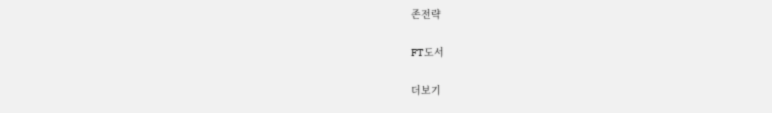존전략

FT도서

더보기